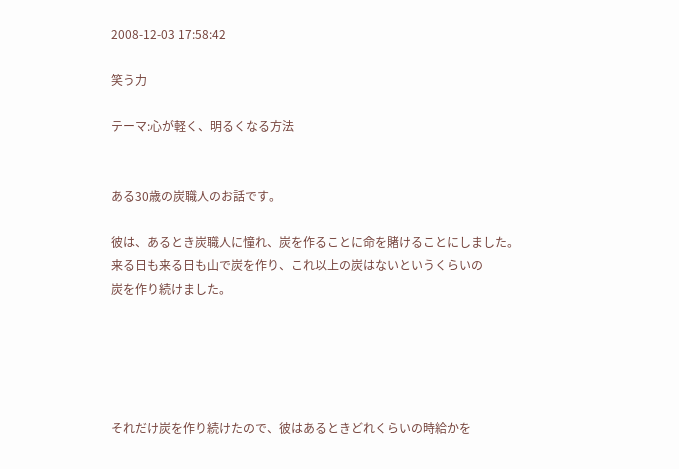2008-12-03 17:58:42

笑う力

テーマ:心が軽く、明るくなる方法


ある30歳の炭職人のお話です。

彼は、あるとき炭職人に憧れ、炭を作ることに命を賭けることにしました。
来る日も来る日も山で炭を作り、これ以上の炭はないというくらいの
炭を作り続けました。





それだけ炭を作り続けたので、彼はあるときどれくらいの時給かを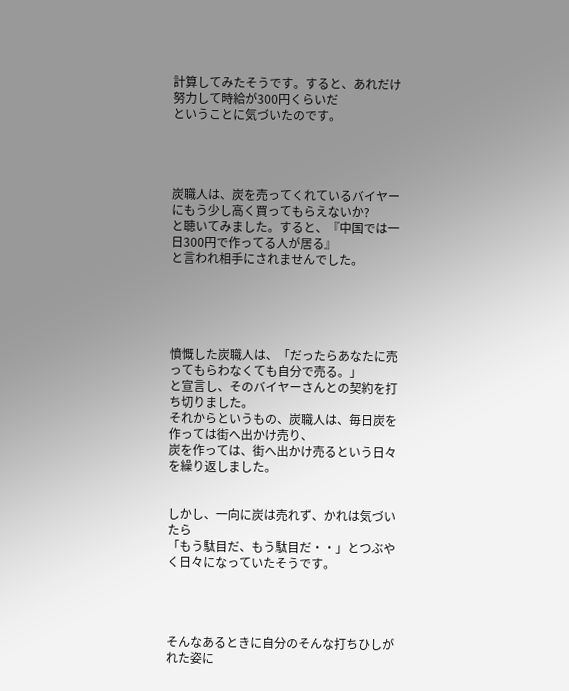計算してみたそうです。すると、あれだけ努力して時給が300円くらいだ
ということに気づいたのです。




炭職人は、炭を売ってくれているバイヤーにもう少し高く買ってもらえないか?
と聴いてみました。すると、『中国では一日300円で作ってる人が居る』
と言われ相手にされませんでした。





憤慨した炭職人は、「だったらあなたに売ってもらわなくても自分で売る。」
と宣言し、そのバイヤーさんとの契約を打ち切りました。
それからというもの、炭職人は、毎日炭を作っては街へ出かけ売り、
炭を作っては、街へ出かけ売るという日々を繰り返しました。


しかし、一向に炭は売れず、かれは気づいたら
「もう駄目だ、もう駄目だ・・」とつぶやく日々になっていたそうです。




そんなあるときに自分のそんな打ちひしがれた姿に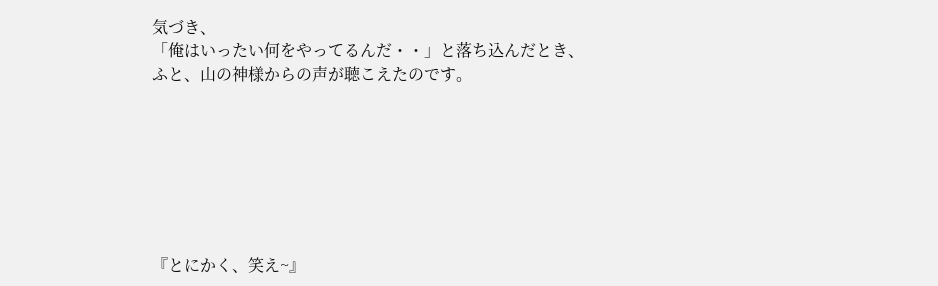気づき、
「俺はいったい何をやってるんだ・・」と落ち込んだとき、
ふと、山の神様からの声が聴こえたのです。







『とにかく、笑え~』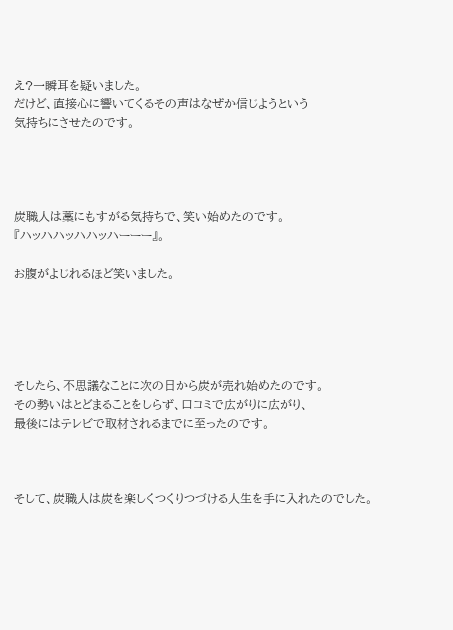え?一瞬耳を疑いました。
だけど、直接心に響いてくるその声はなぜか信じようという
気持ちにさせたのです。




炭職人は藁にもすがる気持ちで、笑い始めたのです。
『ハッハハッハハッハーーー』。

お腹がよじれるほど笑いました。





そしたら、不思議なことに次の日から炭が売れ始めたのです。
その勢いはとどまることをしらず、口コミで広がりに広がり、
最後にはテレビで取材されるまでに至ったのです。



そして、炭職人は炭を楽しくつくりつづける人生を手に入れたのでした。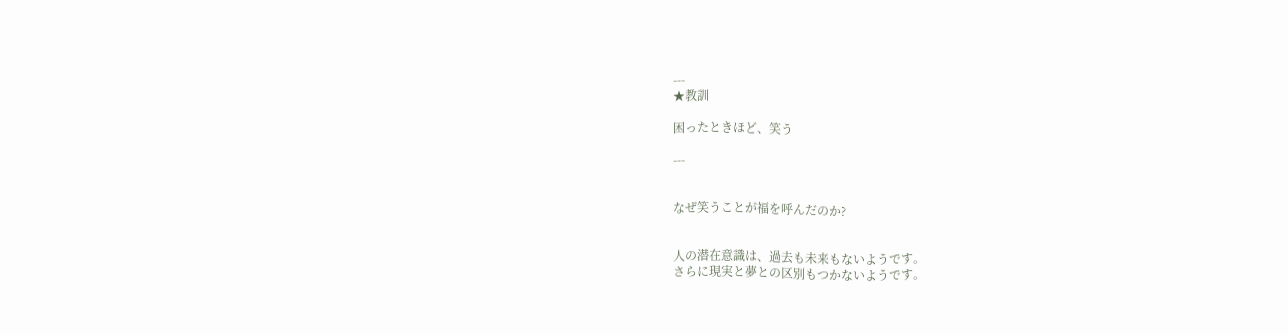---
★教訓

困ったときほど、笑う

---


なぜ笑うことが福を呼んだのか?


人の潜在意識は、過去も未来もないようです。
さらに現実と夢との区別もつかないようです。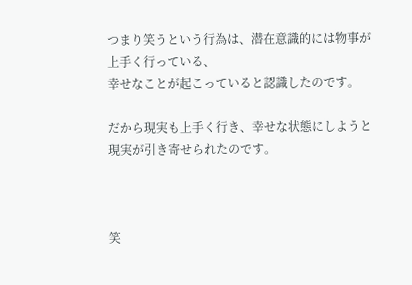つまり笑うという行為は、潜在意識的には物事が上手く行っている、
幸せなことが起こっていると認識したのです。

だから現実も上手く行き、幸せな状態にしようと現実が引き寄せられたのです。



笑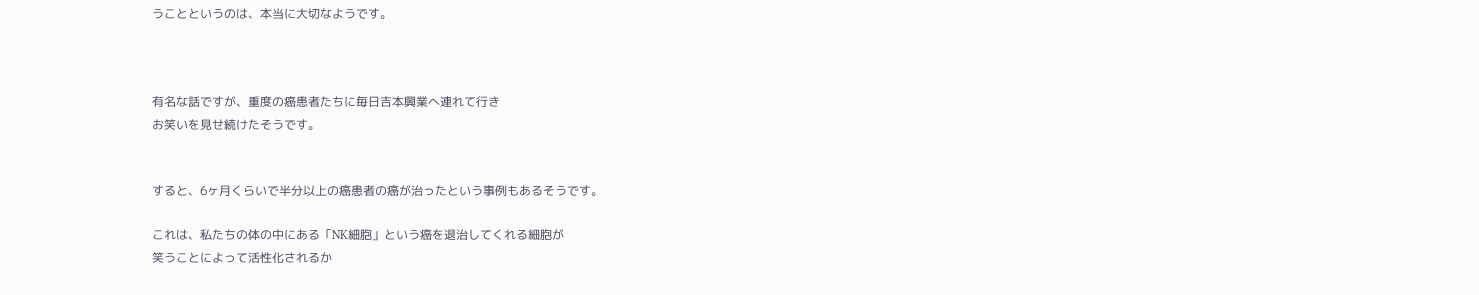うことというのは、本当に大切なようです。



有名な話ですが、重度の癌患者たちに毎日吉本興業へ連れて行き
お笑いを見せ続けたそうです。


すると、6ヶ月くらいで半分以上の癌患者の癌が治ったという事例もあるそうです。

これは、私たちの体の中にある「NK細胞」という癌を退治してくれる細胞が
笑うことによって活性化されるか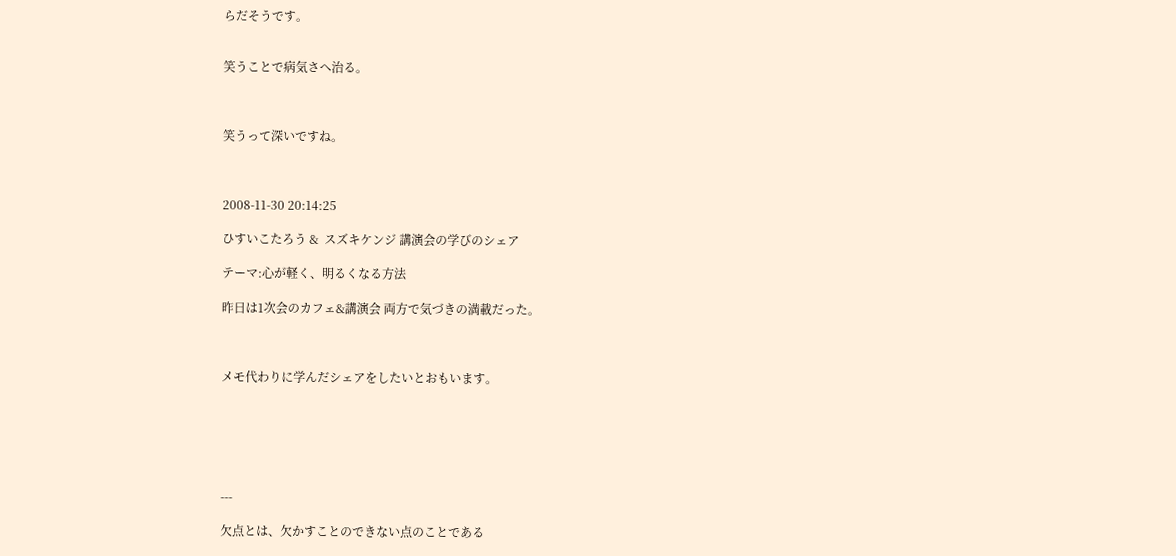らだそうです。


笑うことで病気さへ治る。



笑うって深いですね。



2008-11-30 20:14:25

ひすいこたろう &  スズキケンジ 講演会の学びのシェア

テーマ:心が軽く、明るくなる方法

昨日は1次会のカフェ&講演会 両方で気づきの満載だった。



メモ代わりに学んだシェアをしたいとおもいます。






---

欠点とは、欠かすことのできない点のことである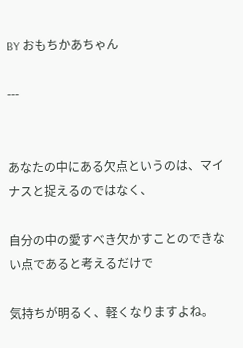BY おもちかあちゃん

---


あなたの中にある欠点というのは、マイナスと捉えるのではなく、

自分の中の愛すべき欠かすことのできない点であると考えるだけで

気持ちが明るく、軽くなりますよね。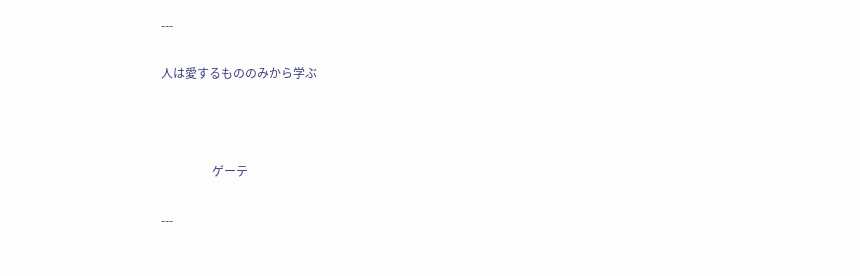---

人は愛するもののみから学ぶ



                 ゲーテ

---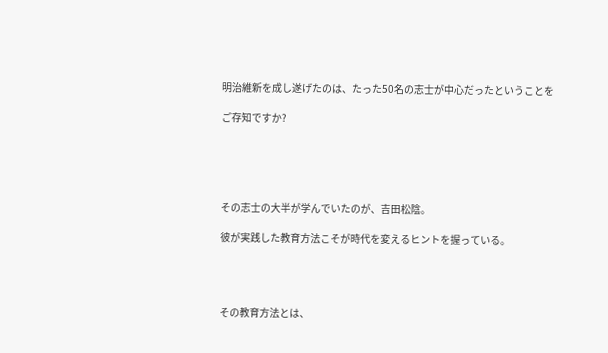明治維新を成し遂げたのは、たった50名の志士が中心だったということを

ご存知ですか?





その志士の大半が学んでいたのが、吉田松陰。

彼が実践した教育方法こそが時代を変えるヒントを握っている。




その教育方法とは、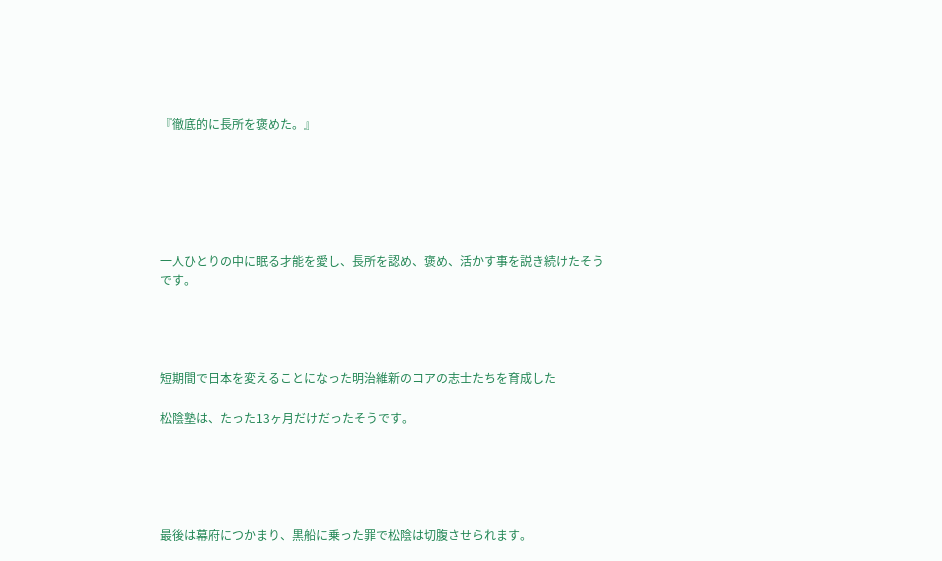『徹底的に長所を褒めた。』






一人ひとりの中に眠る才能を愛し、長所を認め、褒め、活かす事を説き続けたそうです。




短期間で日本を変えることになった明治維新のコアの志士たちを育成した

松陰塾は、たった13ヶ月だけだったそうです。





最後は幕府につかまり、黒船に乗った罪で松陰は切腹させられます。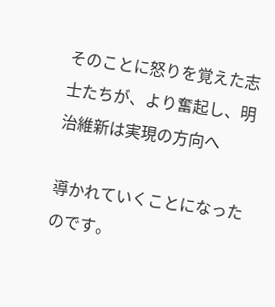そのことに怒りを覚えた志士たちが、より奮起し、明治維新は実現の方向へ

導かれていくことになったのです。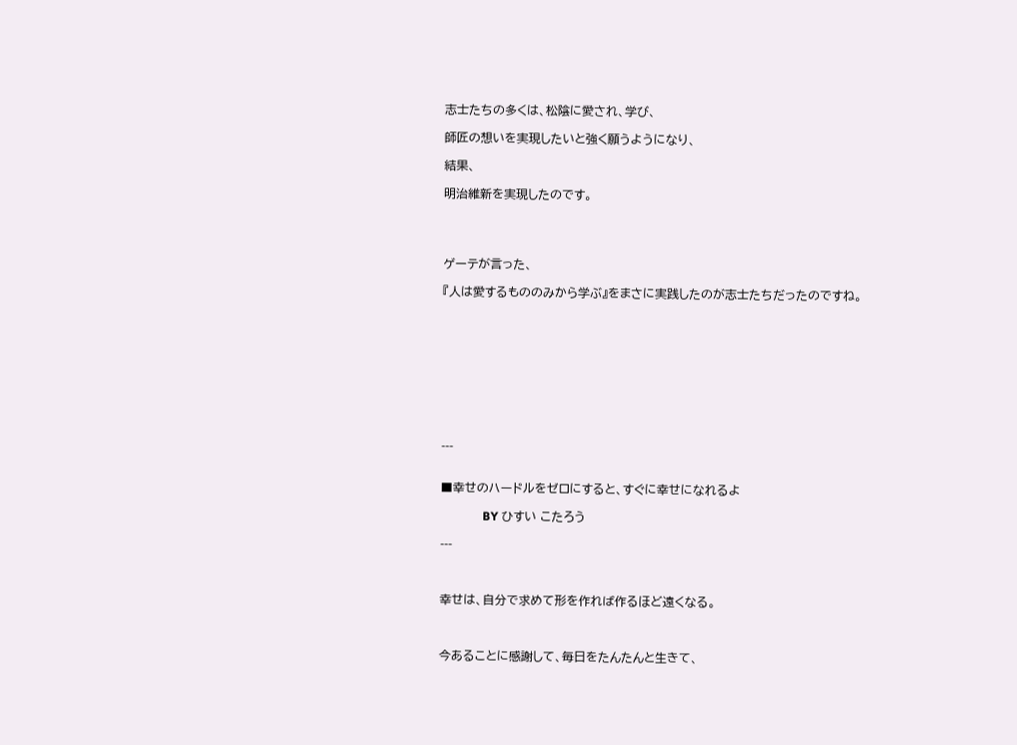志士たちの多くは、松陰に愛され、学び、

師匠の想いを実現したいと強く願うようになり、

結果、

明治維新を実現したのです。




ゲーテが言った、

『人は愛するもののみから学ぶ』をまさに実践したのが志士たちだったのですね。










---


■幸せのハードルをゼロにすると、すぐに幸せになれるよ

              BY ひすい こたろう

---



幸せは、自分で求めて形を作れば作るほど遠くなる。



今あることに感謝して、毎日をたんたんと生きて、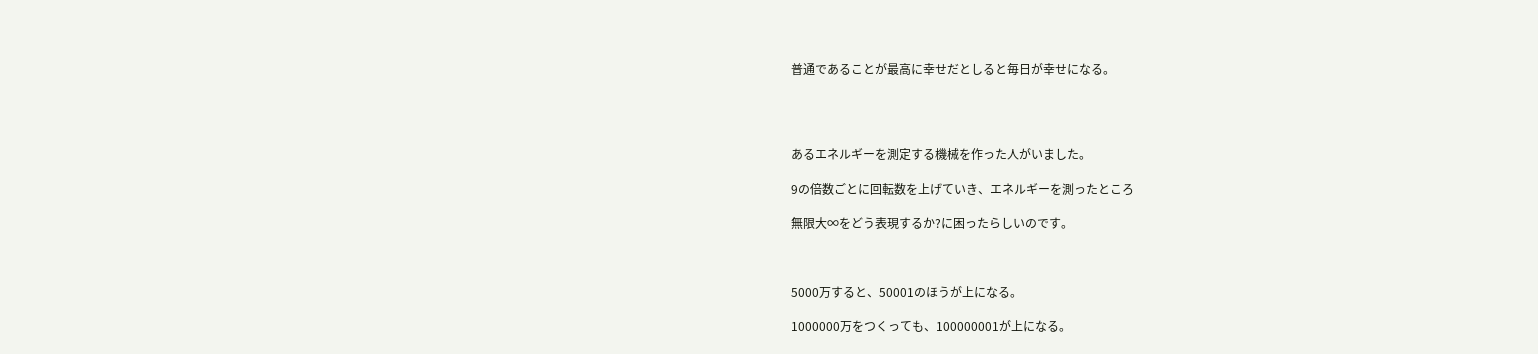普通であることが最高に幸せだとしると毎日が幸せになる。




あるエネルギーを測定する機械を作った人がいました。

9の倍数ごとに回転数を上げていき、エネルギーを測ったところ

無限大∞をどう表現するか?に困ったらしいのです。



5000万すると、50001のほうが上になる。

1000000万をつくっても、100000001が上になる。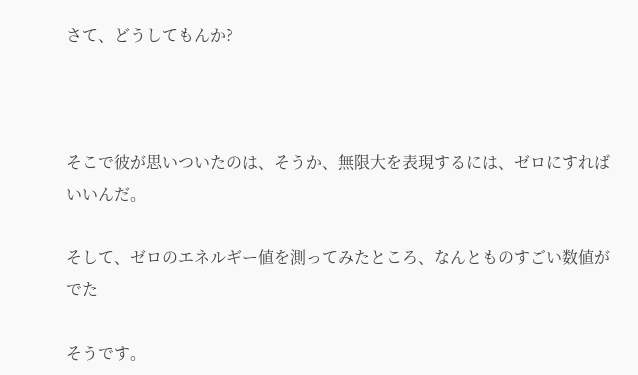さて、どうしてもんか?



そこで彼が思いついたのは、そうか、無限大を表現するには、ゼロにすればいいんだ。

そして、ゼロのエネルギー値を測ってみたところ、なんとものすごい数値がでた

そうです。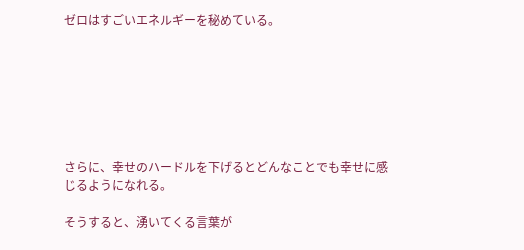ゼロはすごいエネルギーを秘めている。







さらに、幸せのハードルを下げるとどんなことでも幸せに感じるようになれる。

そうすると、湧いてくる言葉が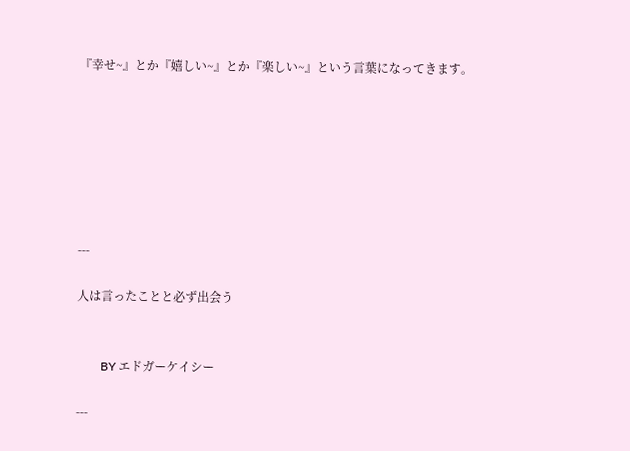『幸せ~』とか『嬉しい~』とか『楽しい~』という言葉になってきます。







---

人は言ったことと必ず出会う


        BY エドガーケイシー

---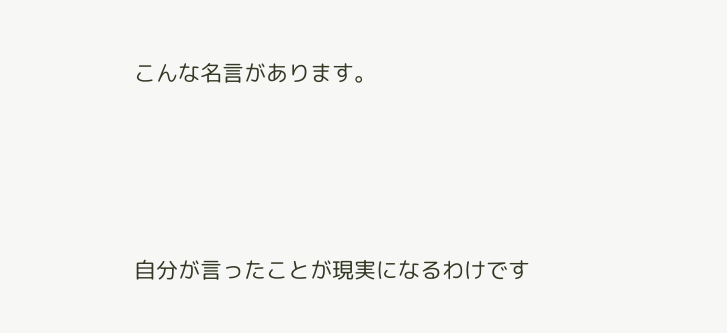こんな名言があります。




自分が言ったことが現実になるわけです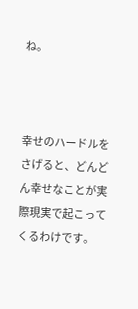ね。



幸せのハードルをさげると、どんどん幸せなことが実際現実で起こってくるわけです。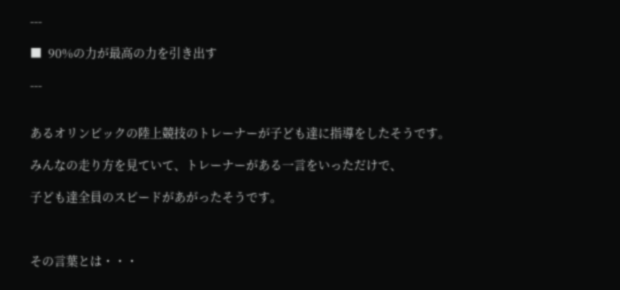---

■  90%の力が最高の力を引き出す

---


あるオリンピックの陸上競技のトレーナーが子ども達に指導をしたそうです。

みんなの走り方を見ていて、トレーナーがある一言をいっただけで、

子ども達全員のスピードがあがったそうです。



その言葉とは・・・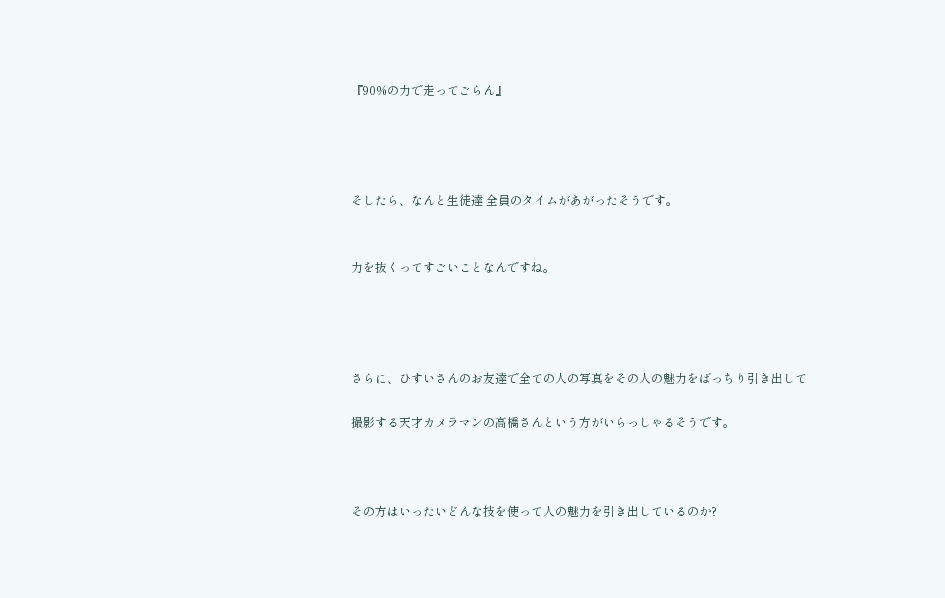『90%の力で走ってごらん』




そしたら、なんと生徒達 全員のタイムがあがったそうです。


力を抜くってすごいことなんですね。




さらに、ひすいさんのお友達で全ての人の写真をその人の魅力をばっちり引き出して

撮影する天才カメラマンの高橋さんという方がいらっしゃるそうです。



その方はいったいどんな技を使って人の魅力を引き出しているのか?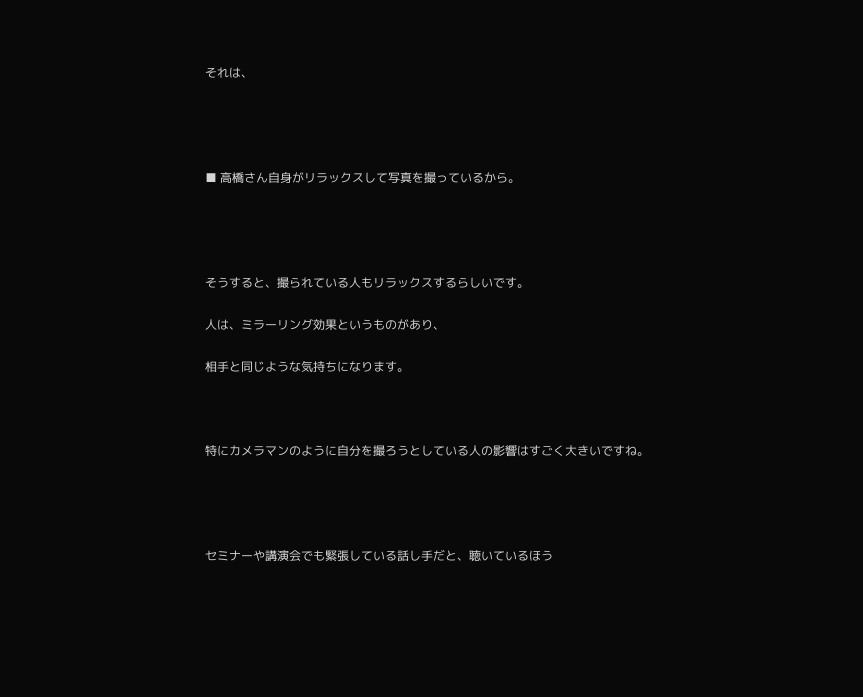それは、




■ 高橋さん自身がリラックスして写真を撮っているから。




そうすると、撮られている人もリラックスするらしいです。

人は、ミラーリング効果というものがあり、

相手と同じような気持ちになります。



特にカメラマンのように自分を撮ろうとしている人の影響はすごく大きいですね。




セミナーや講演会でも緊張している話し手だと、聴いているほう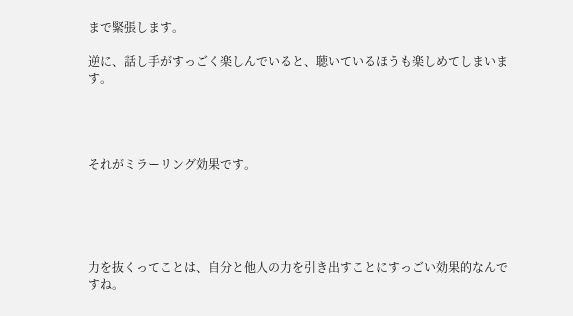まで緊張します。

逆に、話し手がすっごく楽しんでいると、聴いているほうも楽しめてしまいます。




それがミラーリング効果です。





力を抜くってことは、自分と他人の力を引き出すことにすっごい効果的なんですね。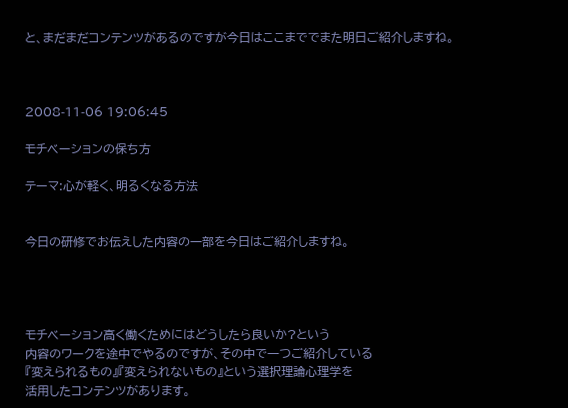と、まだまだコンテンツがあるのですが今日はここまででまた明日ご紹介しますね。



2008-11-06 19:06:45

モチベーションの保ち方

テーマ:心が軽く、明るくなる方法


今日の研修でお伝えした内容の一部を今日はご紹介しますね。




モチベーション高く働くためにはどうしたら良いか?という
内容のワークを途中でやるのですが、その中で一つご紹介している
『変えられるもの』『変えられないもの』という選択理論心理学を
活用したコンテンツがあります。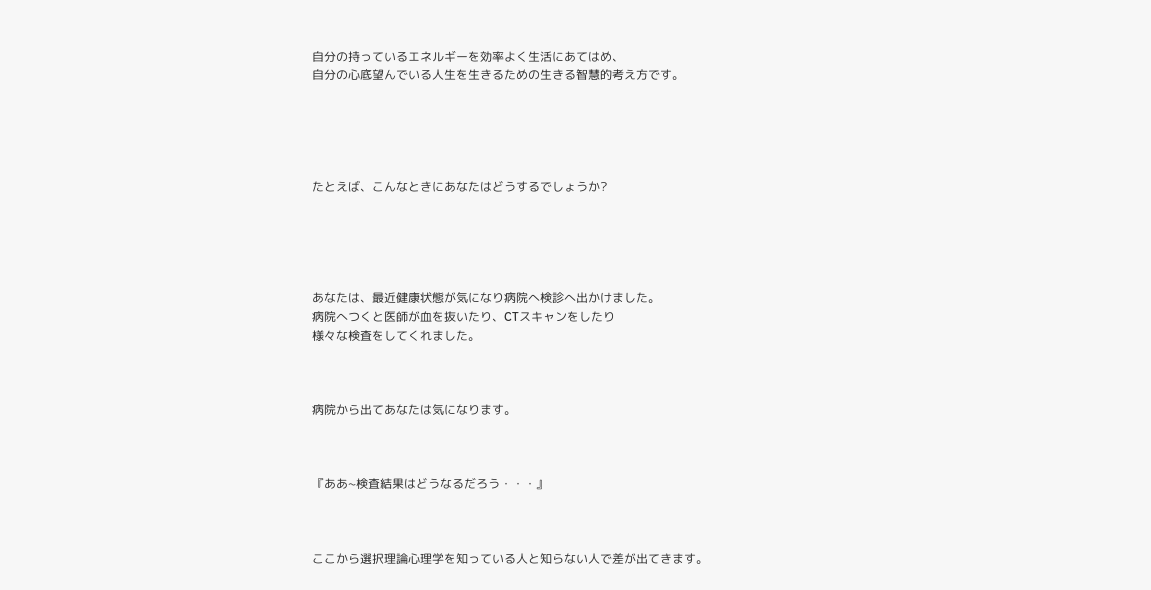自分の持っているエネルギーを効率よく生活にあてはめ、
自分の心底望んでいる人生を生きるための生きる智慧的考え方です。





たとえば、こんなときにあなたはどうするでしょうか?





あなたは、最近健康状態が気になり病院へ検診へ出かけました。
病院へつくと医師が血を抜いたり、CTスキャンをしたり
様々な検査をしてくれました。



病院から出てあなたは気になります。



『ああ~検査結果はどうなるだろう・・・』



ここから選択理論心理学を知っている人と知らない人で差が出てきます。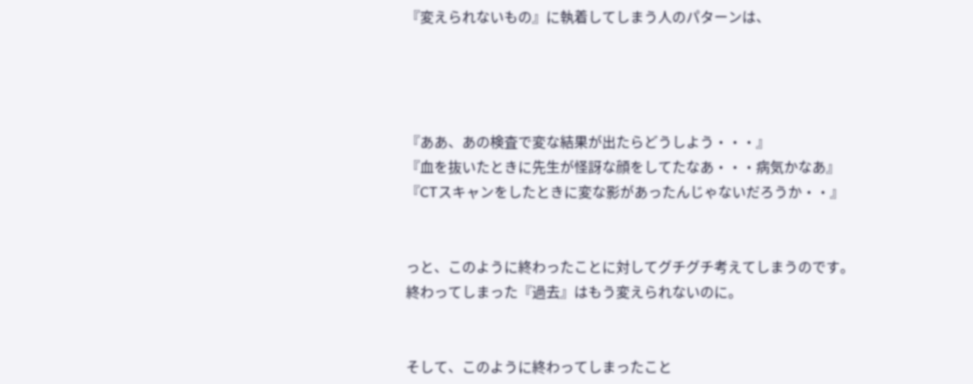『変えられないもの』に執着してしまう人のパターンは、




『ああ、あの検査で変な結果が出たらどうしよう・・・』
『血を抜いたときに先生が怪訝な顔をしてたなあ・・・病気かなあ』
『CTスキャンをしたときに変な影があったんじゃないだろうか・・』


っと、このように終わったことに対してグチグチ考えてしまうのです。
終わってしまった『過去』はもう変えられないのに。


そして、このように終わってしまったこと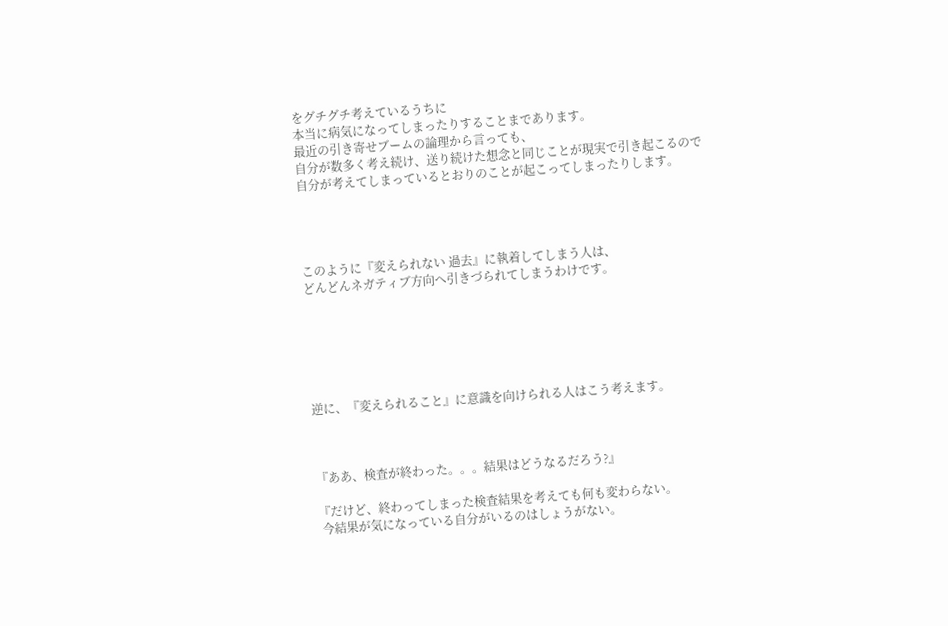をグチグチ考えているうちに
本当に病気になってしまったりすることまであります。
最近の引き寄せブームの論理から言っても、
自分が数多く考え続け、送り続けた想念と同じことが現実で引き起こるので
自分が考えてしまっているとおりのことが起こってしまったりします。




このように『変えられない 過去』に執着してしまう人は、
どんどんネガティブ方向へ引きづられてしまうわけです。






逆に、『変えられること』に意識を向けられる人はこう考えます。



『ああ、検査が終わった。。。結果はどうなるだろう?』

『だけど、終わってしまった検査結果を考えても何も変わらない。
 今結果が気になっている自分がいるのはしょうがない。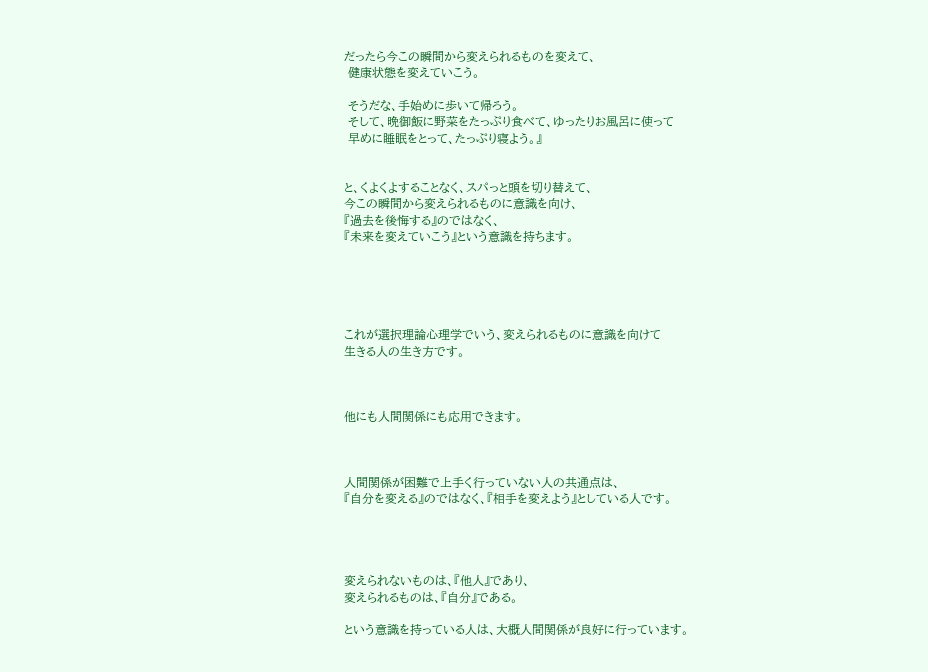だったら今この瞬間から変えられるものを変えて、
 健康状態を変えていこう。

 そうだな、手始めに歩いて帰ろう。
 そして、晩御飯に野菜をたっぷり食べて、ゆったりお風呂に使って
 早めに睡眠をとって、たっぷり寝よう。』


と、くよくよすることなく、スパっと頭を切り替えて、
今この瞬間から変えられるものに意識を向け、
『過去を後悔する』のではなく、
『未来を変えていこう』という意識を持ちます。





これが選択理論心理学でいう、変えられるものに意識を向けて
生きる人の生き方です。



他にも人間関係にも応用できます。



人間関係が困難で上手く行っていない人の共通点は、
『自分を変える』のではなく、『相手を変えよう』としている人です。




変えられないものは、『他人』であり、
変えられるものは、『自分』である。

という意識を持っている人は、大概人間関係が良好に行っています。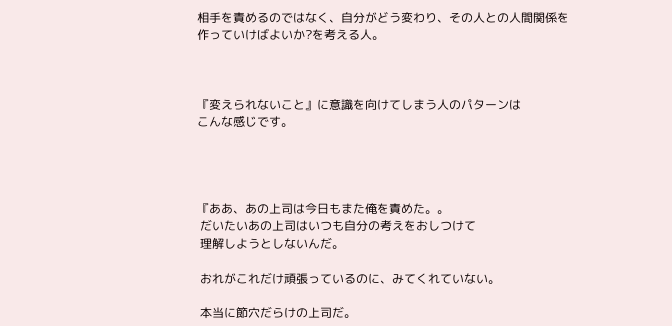相手を責めるのではなく、自分がどう変わり、その人との人間関係を
作っていけばよいか?を考える人。



『変えられないこと』に意識を向けてしまう人のパターンは
こんな感じです。




『ああ、あの上司は今日もまた俺を責めた。。
 だいたいあの上司はいつも自分の考えをおしつけて
 理解しようとしないんだ。

 おれがこれだけ頑張っているのに、みてくれていない。

 本当に節穴だらけの上司だ。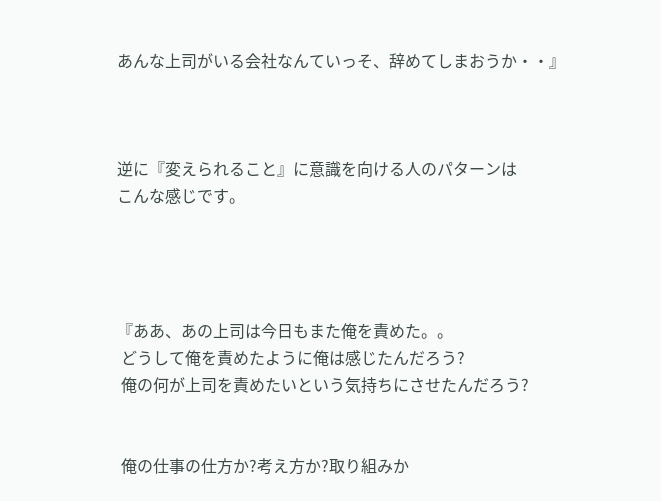あんな上司がいる会社なんていっそ、辞めてしまおうか・・』



逆に『変えられること』に意識を向ける人のパターンは
こんな感じです。




『ああ、あの上司は今日もまた俺を責めた。。
 どうして俺を責めたように俺は感じたんだろう?
 俺の何が上司を責めたいという気持ちにさせたんだろう?


 俺の仕事の仕方か?考え方か?取り組みか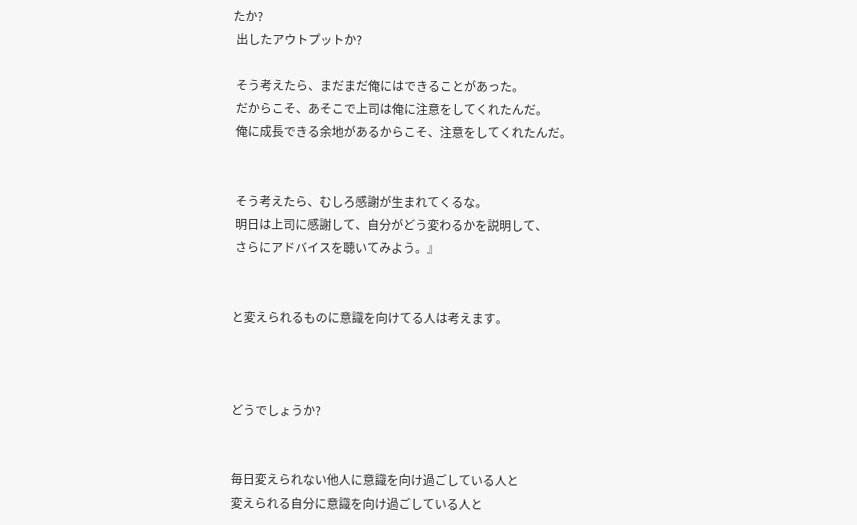たか?
 出したアウトプットか?

 そう考えたら、まだまだ俺にはできることがあった。
 だからこそ、あそこで上司は俺に注意をしてくれたんだ。
 俺に成長できる余地があるからこそ、注意をしてくれたんだ。


 そう考えたら、むしろ感謝が生まれてくるな。
 明日は上司に感謝して、自分がどう変わるかを説明して、
 さらにアドバイスを聴いてみよう。』


と変えられるものに意識を向けてる人は考えます。



どうでしょうか?


毎日変えられない他人に意識を向け過ごしている人と
変えられる自分に意識を向け過ごしている人と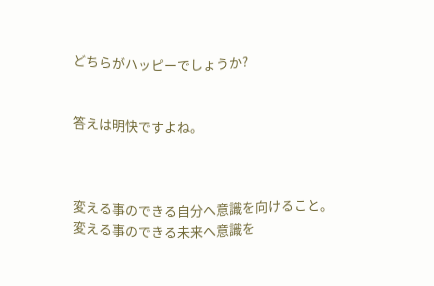どちらがハッピーでしょうか?


答えは明快ですよね。



変える事のできる自分へ意識を向けること。
変える事のできる未来へ意識を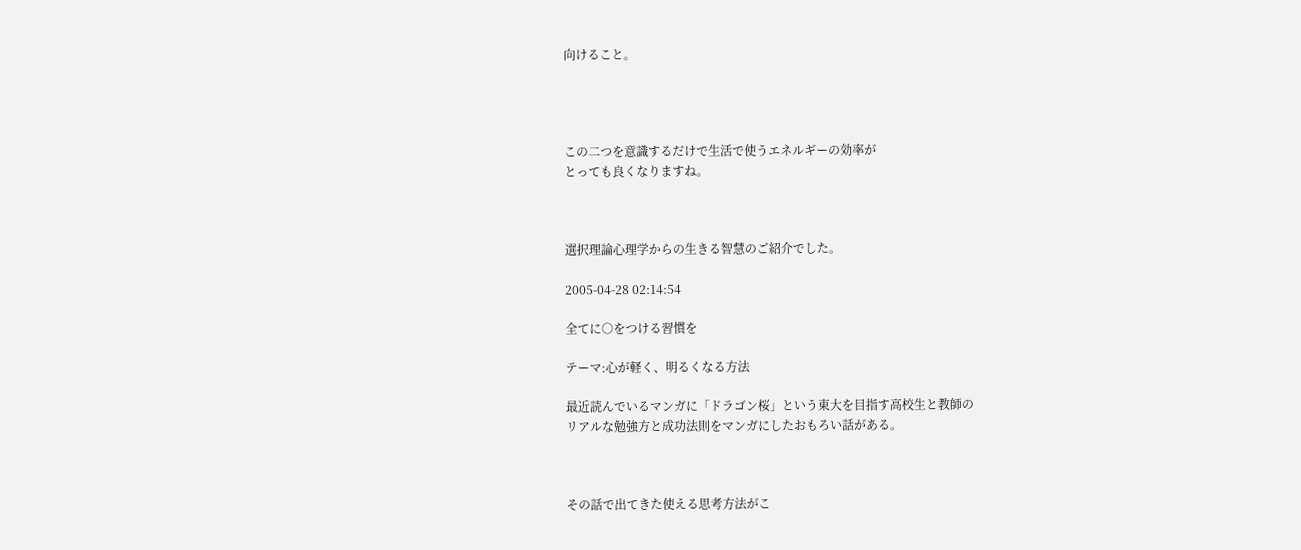向けること。




この二つを意識するだけで生活で使うエネルギーの効率が
とっても良くなりますね。



選択理論心理学からの生きる智慧のご紹介でした。

2005-04-28 02:14:54

全てに○をつける習慣を

テーマ:心が軽く、明るくなる方法

最近読んでいるマンガに「ドラゴン桜」という東大を目指す高校生と教師の
リアルな勉強方と成功法則をマンガにしたおもろい話がある。



その話で出てきた使える思考方法がこ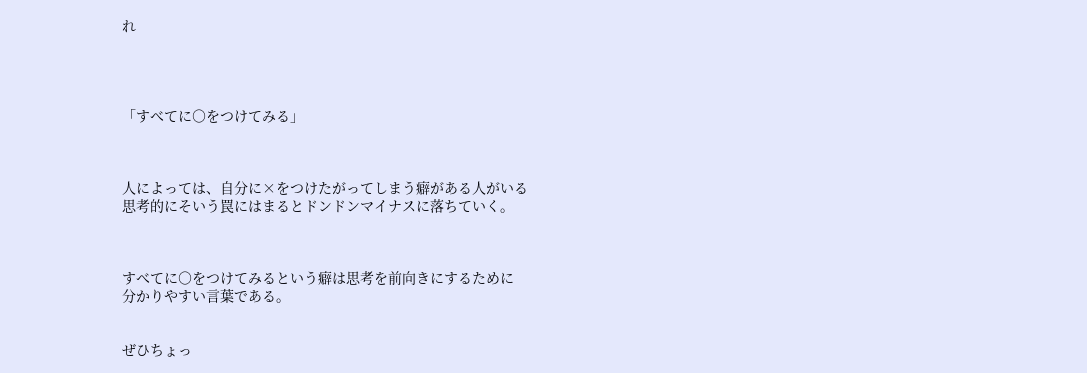れ




「すべてに○をつけてみる」



人によっては、自分に×をつけたがってしまう癖がある人がいる
思考的にそいう罠にはまるとドンドンマイナスに落ちていく。



すべてに○をつけてみるという癖は思考を前向きにするために
分かりやすい言葉である。


ぜひちょっ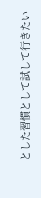とした習慣として試して行きたい